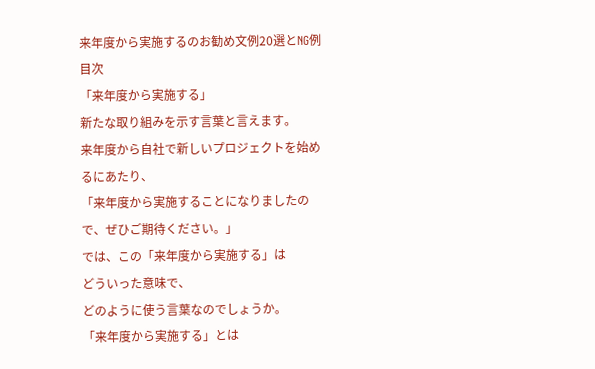来年度から実施するのお勧め文例20選とNG例
目次
「来年度から実施する」
新たな取り組みを示す言葉と言えます。
来年度から自社で新しいプロジェクトを始めるにあたり、
「来年度から実施することになりましたので、ぜひご期待ください。」
では、この「来年度から実施する」は
どういった意味で、
どのように使う言葉なのでしょうか。
「来年度から実施する」とは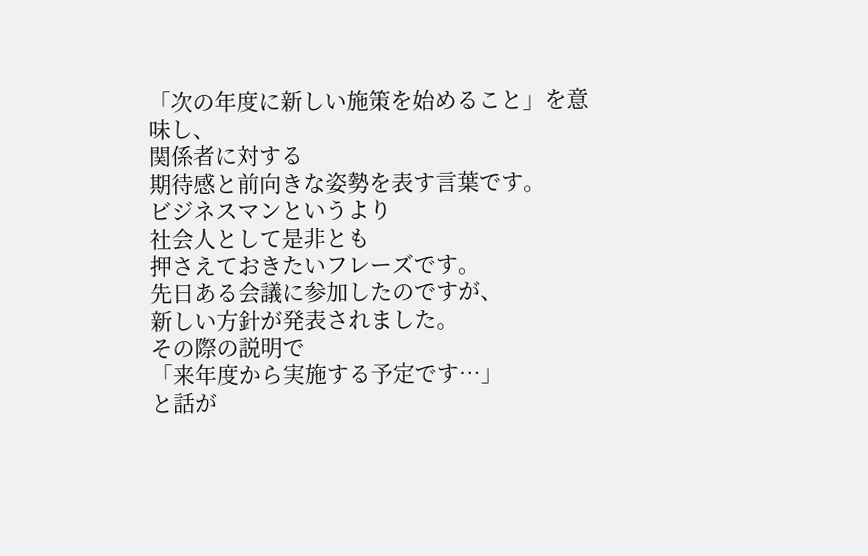「次の年度に新しい施策を始めること」を意味し、
関係者に対する
期待感と前向きな姿勢を表す言葉です。
ビジネスマンというより
社会人として是非とも
押さえておきたいフレーズです。
先日ある会議に参加したのですが、
新しい方針が発表されました。
その際の説明で
「来年度から実施する予定です…」
と話が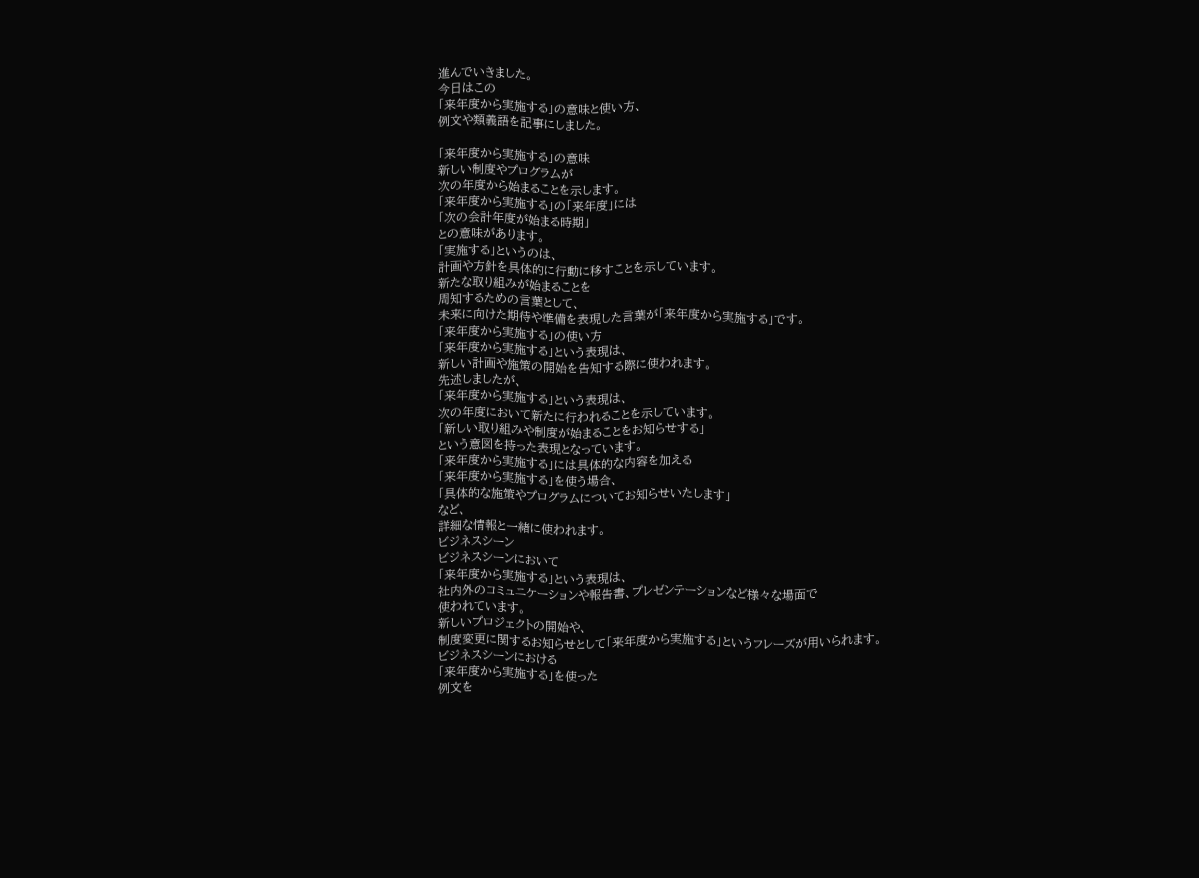進んでいきました。
今日はこの
「来年度から実施する」の意味と使い方、
例文や類義語を記事にしました。

「来年度から実施する」の意味
新しい制度やプログラムが
次の年度から始まることを示します。
「来年度から実施する」の「来年度」には
「次の会計年度が始まる時期」
との意味があります。
「実施する」というのは、
計画や方針を具体的に行動に移すことを示しています。
新たな取り組みが始まることを
周知するための言葉として、
未来に向けた期待や準備を表現した言葉が「来年度から実施する」です。
「来年度から実施する」の使い方
「来年度から実施する」という表現は、
新しい計画や施策の開始を告知する際に使われます。
先述しましたが、
「来年度から実施する」という表現は、
次の年度において新たに行われることを示しています。
「新しい取り組みや制度が始まることをお知らせする」
という意図を持った表現となっています。
「来年度から実施する」には具体的な内容を加える
「来年度から実施する」を使う場合、
「具体的な施策やプログラムについてお知らせいたします」
など、
詳細な情報と一緒に使われます。
ビジネスシーン
ビジネスシーンにおいて
「来年度から実施する」という表現は、
社内外のコミュニケーションや報告書、プレゼンテーションなど様々な場面で
使われています。
新しいプロジェクトの開始や、
制度変更に関するお知らせとして「来年度から実施する」というフレーズが用いられます。
ビジネスシーンにおける
「来年度から実施する」を使った
例文を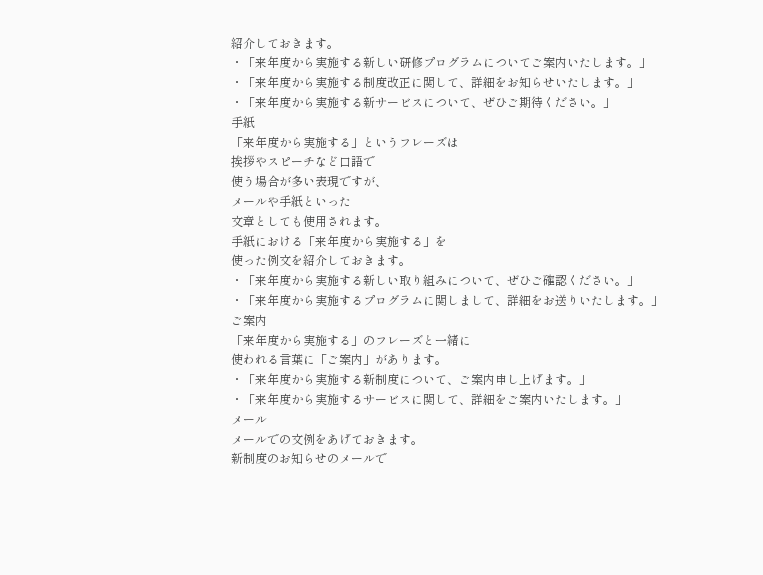紹介しておきます。
・「来年度から実施する新しい研修プログラムについてご案内いたします。」
・「来年度から実施する制度改正に関して、詳細をお知らせいたします。」
・「来年度から実施する新サービスについて、ぜひご期待ください。」
手紙
「来年度から実施する」というフレーズは
挨拶やスピーチなど口語で
使う場合が多い表現ですが、
メールや手紙といった
文章としても使用されます。
手紙における「来年度から実施する」を
使った例文を紹介しておきます。
・「来年度から実施する新しい取り組みについて、ぜひご確認ください。」
・「来年度から実施するプログラムに関しまして、詳細をお送りいたします。」
ご案内
「来年度から実施する」のフレーズと一緒に
使われる言葉に「ご案内」があります。
・「来年度から実施する新制度について、ご案内申し上げます。」
・「来年度から実施するサービスに関して、詳細をご案内いたします。」
メール
メールでの文例をあげておきます。
新制度のお知らせのメールで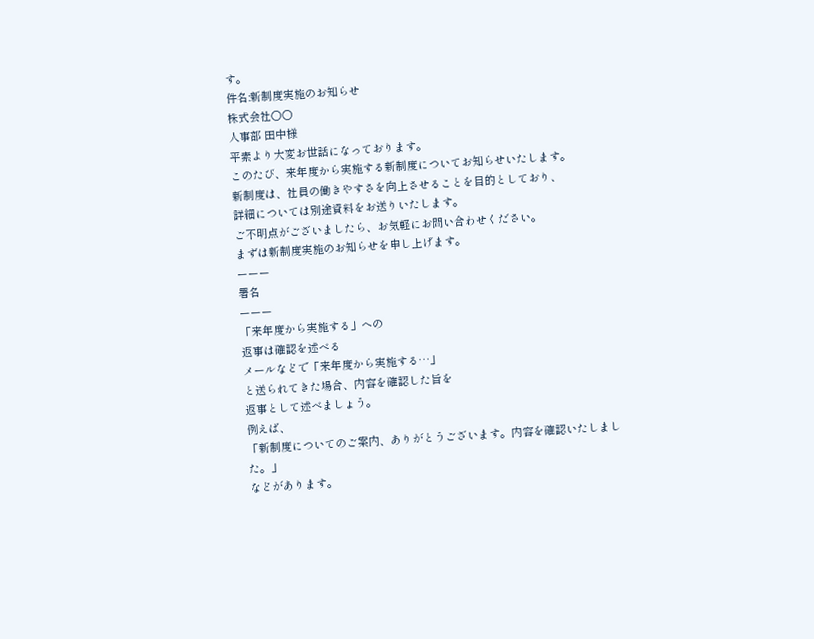す。
件名:新制度実施のお知らせ
株式会社○○
人事部 田中様
平素より大変お世話になっております。
このたび、来年度から実施する新制度についてお知らせいたします。
新制度は、社員の働きやすさを向上させることを目的としており、
詳細については別途資料をお送りいたします。
ご不明点がございましたら、お気軽にお問い合わせください。
まずは新制度実施のお知らせを申し上げます。
ーーー
署名
ーーー
「来年度から実施する」への
返事は確認を述べる
メールなどで「来年度から実施する…」
と送られてきた場合、内容を確認した旨を
返事として述べましょう。
例えば、
「新制度についてのご案内、ありがとうございます。内容を確認いたしました。」
などがあります。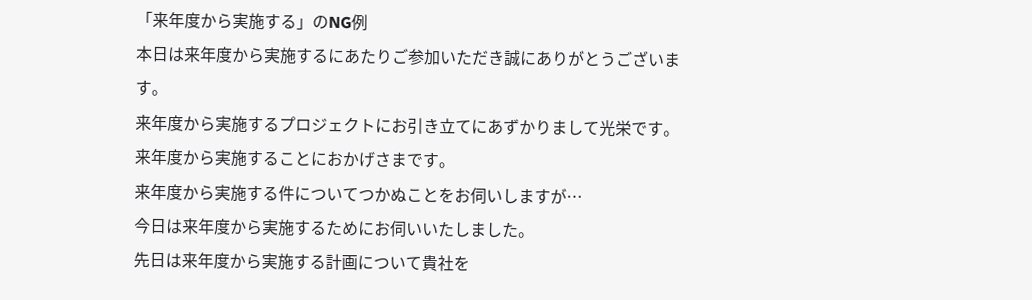「来年度から実施する」のNG例
本日は来年度から実施するにあたりご参加いただき誠にありがとうございます。
来年度から実施するプロジェクトにお引き立てにあずかりまして光栄です。
来年度から実施することにおかげさまです。
来年度から実施する件についてつかぬことをお伺いしますが…
今日は来年度から実施するためにお伺いいたしました。
先日は来年度から実施する計画について貴社を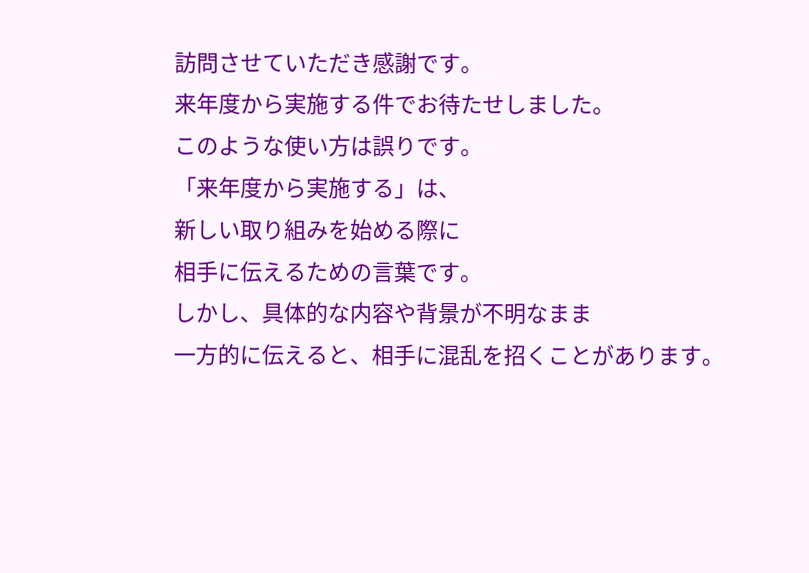訪問させていただき感謝です。
来年度から実施する件でお待たせしました。
このような使い方は誤りです。
「来年度から実施する」は、
新しい取り組みを始める際に
相手に伝えるための言葉です。
しかし、具体的な内容や背景が不明なまま
一方的に伝えると、相手に混乱を招くことがあります。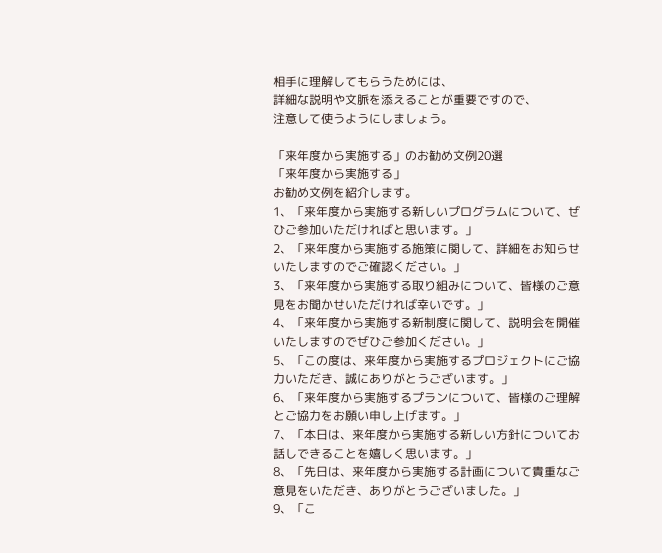相手に理解してもらうためには、
詳細な説明や文脈を添えることが重要ですので、
注意して使うようにしましょう。

「来年度から実施する」のお勧め文例20選
「来年度から実施する」
お勧め文例を紹介します。
1、「来年度から実施する新しいプログラムについて、ぜひご参加いただければと思います。」
2、「来年度から実施する施策に関して、詳細をお知らせいたしますのでご確認ください。」
3、「来年度から実施する取り組みについて、皆様のご意見をお聞かせいただければ幸いです。」
4、「来年度から実施する新制度に関して、説明会を開催いたしますのでぜひご参加ください。」
5、「この度は、来年度から実施するプロジェクトにご協力いただき、誠にありがとうございます。」
6、「来年度から実施するプランについて、皆様のご理解とご協力をお願い申し上げます。」
7、「本日は、来年度から実施する新しい方針についてお話しできることを嬉しく思います。」
8、「先日は、来年度から実施する計画について貴重なご意見をいただき、ありがとうございました。」
9、「こ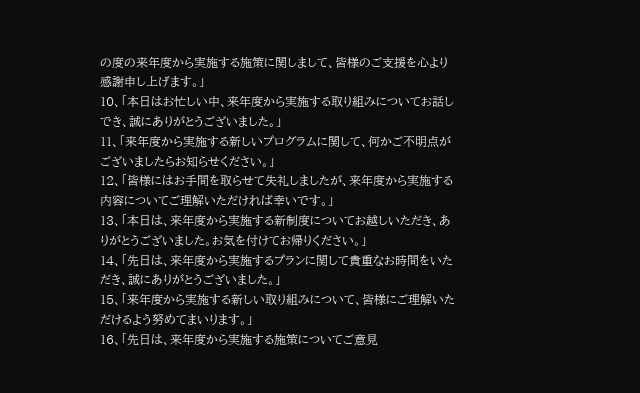の度の来年度から実施する施策に関しまして、皆様のご支援を心より感謝申し上げます。」
10、「本日はお忙しい中、来年度から実施する取り組みについてお話しでき、誠にありがとうございました。」
11、「来年度から実施する新しいプログラムに関して、何かご不明点がございましたらお知らせください。」
12、「皆様にはお手間を取らせて失礼しましたが、来年度から実施する内容についてご理解いただければ幸いです。」
13、「本日は、来年度から実施する新制度についてお越しいただき、ありがとうございました。お気を付けてお帰りください。」
14、「先日は、来年度から実施するプランに関して貴重なお時間をいただき、誠にありがとうございました。」
15、「来年度から実施する新しい取り組みについて、皆様にご理解いただけるよう努めてまいります。」
16、「先日は、来年度から実施する施策についてご意見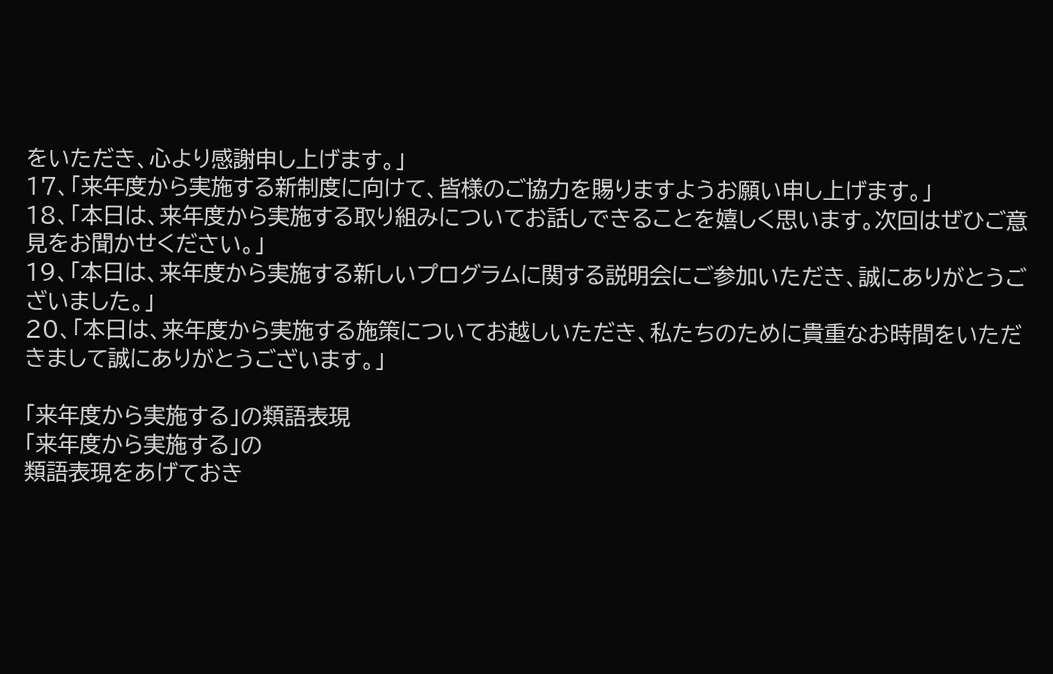をいただき、心より感謝申し上げます。」
17、「来年度から実施する新制度に向けて、皆様のご協力を賜りますようお願い申し上げます。」
18、「本日は、来年度から実施する取り組みについてお話しできることを嬉しく思います。次回はぜひご意見をお聞かせください。」
19、「本日は、来年度から実施する新しいプログラムに関する説明会にご参加いただき、誠にありがとうございました。」
20、「本日は、来年度から実施する施策についてお越しいただき、私たちのために貴重なお時間をいただきまして誠にありがとうございます。」

「来年度から実施する」の類語表現
「来年度から実施する」の
類語表現をあげておき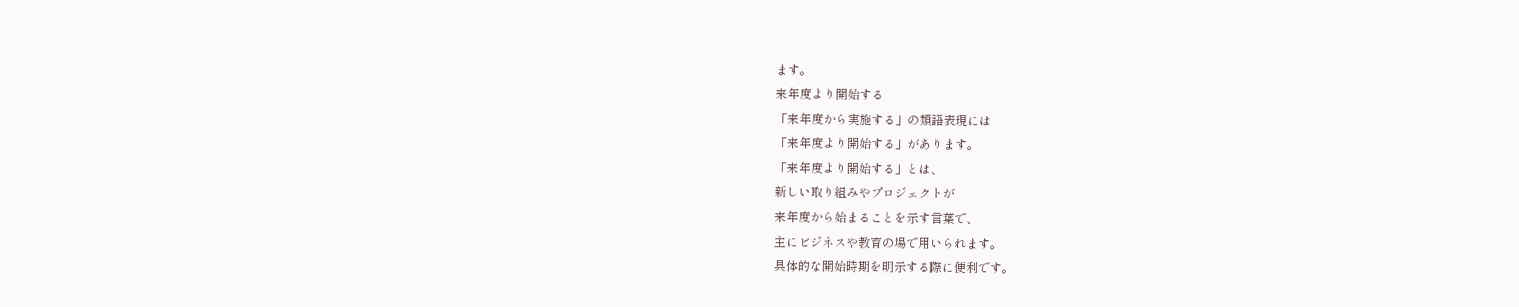ます。
来年度より開始する
「来年度から実施する」の類語表現には
「来年度より開始する」があります。
「来年度より開始する」とは、
新しい取り組みやプロジェクトが
来年度から始まることを示す言葉で、
主にビジネスや教育の場で用いられます。
具体的な開始時期を明示する際に便利です。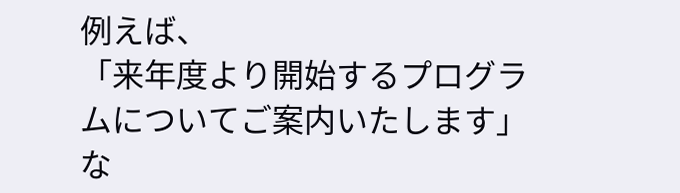例えば、
「来年度より開始するプログラムについてご案内いたします」
な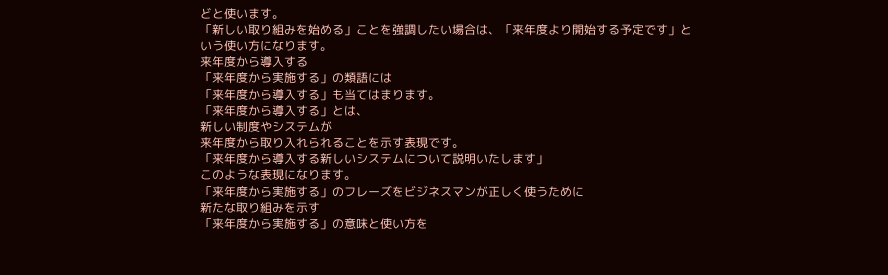どと使います。
「新しい取り組みを始める」ことを強調したい場合は、「来年度より開始する予定です」と
いう使い方になります。
来年度から導入する
「来年度から実施する」の類語には
「来年度から導入する」も当てはまります。
「来年度から導入する」とは、
新しい制度やシステムが
来年度から取り入れられることを示す表現です。
「来年度から導入する新しいシステムについて説明いたします」
このような表現になります。
「来年度から実施する」のフレーズをビジネスマンが正しく使うために
新たな取り組みを示す
「来年度から実施する」の意味と使い方を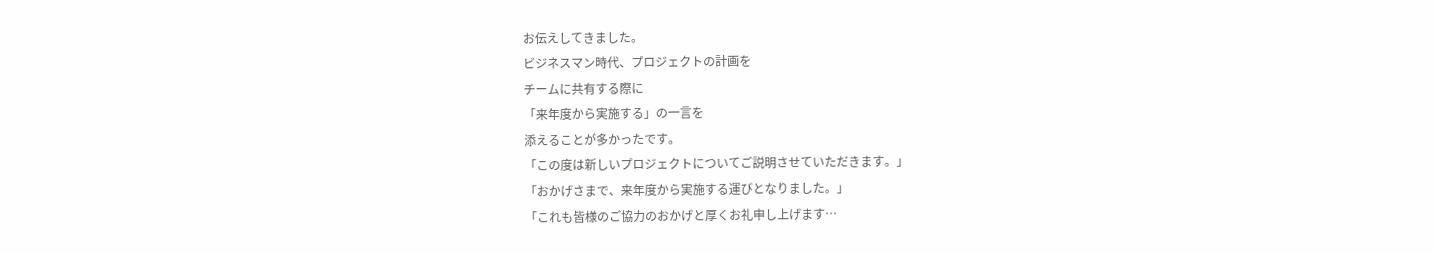お伝えしてきました。
ビジネスマン時代、プロジェクトの計画を
チームに共有する際に
「来年度から実施する」の一言を
添えることが多かったです。
「この度は新しいプロジェクトについてご説明させていただきます。」
「おかげさまで、来年度から実施する運びとなりました。」
「これも皆様のご協力のおかげと厚くお礼申し上げます…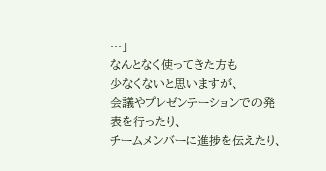…」
なんとなく使ってきた方も
少なくないと思いますが、
会議やプレゼンテーションでの発表を行ったり、
チームメンバーに進捗を伝えたり、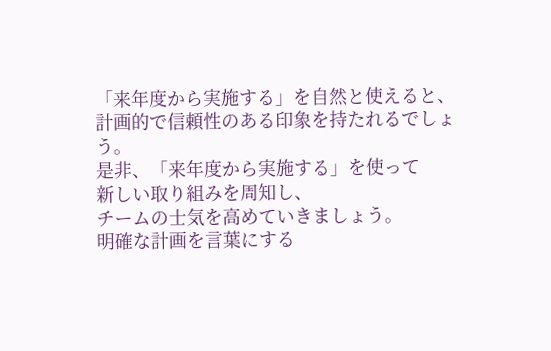「来年度から実施する」を自然と使えると、
計画的で信頼性のある印象を持たれるでしょう。
是非、「来年度から実施する」を使って
新しい取り組みを周知し、
チームの士気を高めていきましょう。
明確な計画を言葉にする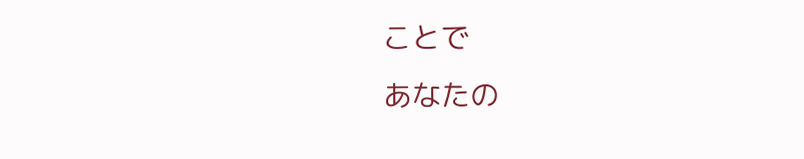ことで
あなたの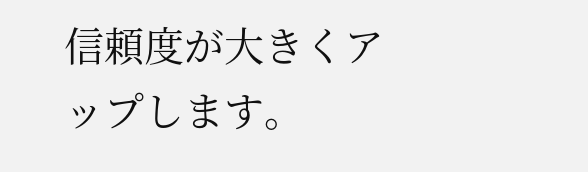信頼度が大きくアップします。